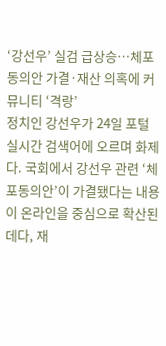‘강선우’ 실검 급상승…체포동의안 가결·재산 의혹에 커뮤니티 ‘격랑’
정치인 강선우가 24일 포털 실시간 검색어에 오르며 화제다. 국회에서 강선우 관련 ‘체포동의안’이 가결됐다는 내용이 온라인을 중심으로 확산된 데다, 재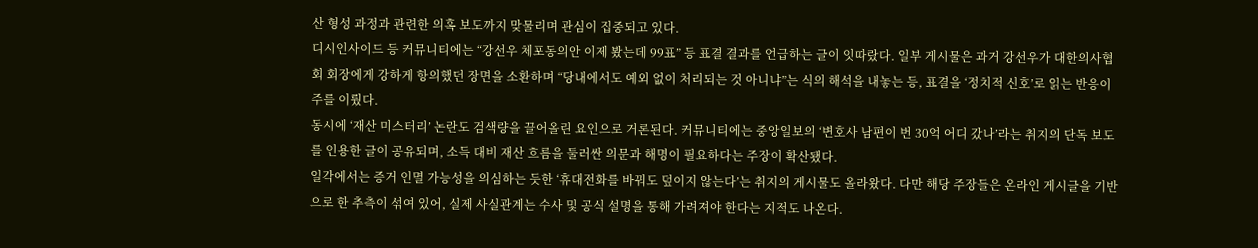산 형성 과정과 관련한 의혹 보도까지 맞물리며 관심이 집중되고 있다.
디시인사이드 등 커뮤니티에는 “강선우 체포동의안 이제 봤는데 99표” 등 표결 결과를 언급하는 글이 잇따랐다. 일부 게시물은 과거 강선우가 대한의사협회 회장에게 강하게 항의했던 장면을 소환하며 “당내에서도 예외 없이 처리되는 것 아니냐”는 식의 해석을 내놓는 등, 표결을 ‘정치적 신호’로 읽는 반응이 주를 이뤘다.
동시에 ‘재산 미스터리’ 논란도 검색량을 끌어올린 요인으로 거론된다. 커뮤니티에는 중앙일보의 ‘변호사 남편이 번 30억 어디 갔나’라는 취지의 단독 보도를 인용한 글이 공유되며, 소득 대비 재산 흐름을 둘러싼 의문과 해명이 필요하다는 주장이 확산됐다.
일각에서는 증거 인멸 가능성을 의심하는 듯한 ‘휴대전화를 바꿔도 덮이지 않는다’는 취지의 게시물도 올라왔다. 다만 해당 주장들은 온라인 게시글을 기반으로 한 추측이 섞여 있어, 실제 사실관계는 수사 및 공식 설명을 통해 가려져야 한다는 지적도 나온다.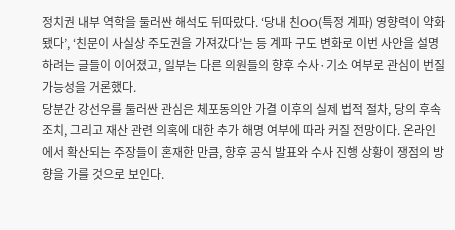정치권 내부 역학을 둘러싼 해석도 뒤따랐다. ‘당내 친OO(특정 계파) 영향력이 약화됐다’, ‘친문이 사실상 주도권을 가져갔다’는 등 계파 구도 변화로 이번 사안을 설명하려는 글들이 이어졌고, 일부는 다른 의원들의 향후 수사·기소 여부로 관심이 번질 가능성을 거론했다.
당분간 강선우를 둘러싼 관심은 체포동의안 가결 이후의 실제 법적 절차, 당의 후속 조치, 그리고 재산 관련 의혹에 대한 추가 해명 여부에 따라 커질 전망이다. 온라인에서 확산되는 주장들이 혼재한 만큼, 향후 공식 발표와 수사 진행 상황이 쟁점의 방향을 가를 것으로 보인다.